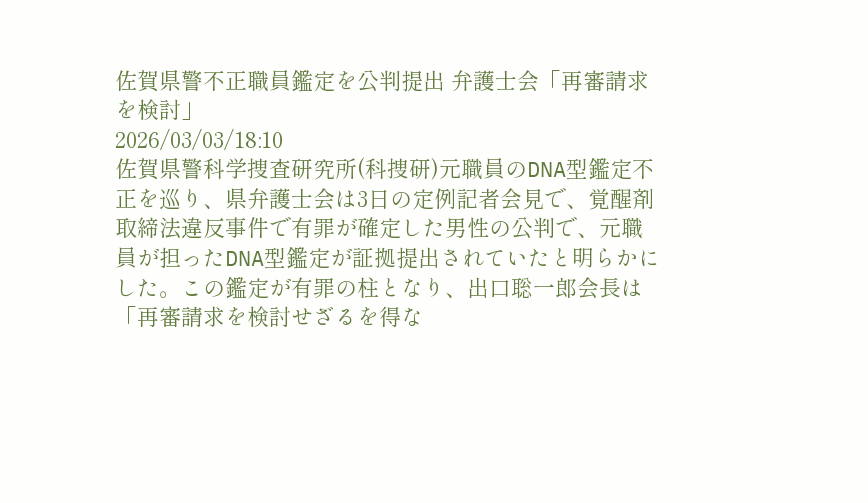佐賀県警不正職員鑑定を公判提出 弁護士会「再審請求を検討」
2026/03/03/18:10
佐賀県警科学捜査研究所(科捜研)元職員のDNA型鑑定不正を巡り、県弁護士会は3日の定例記者会見で、覚醒剤取締法違反事件で有罪が確定した男性の公判で、元職員が担ったDNA型鑑定が証拠提出されていたと明らかにした。この鑑定が有罪の柱となり、出口聡一郎会長は「再審請求を検討せざるを得な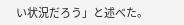い状況だろう」と述べた。